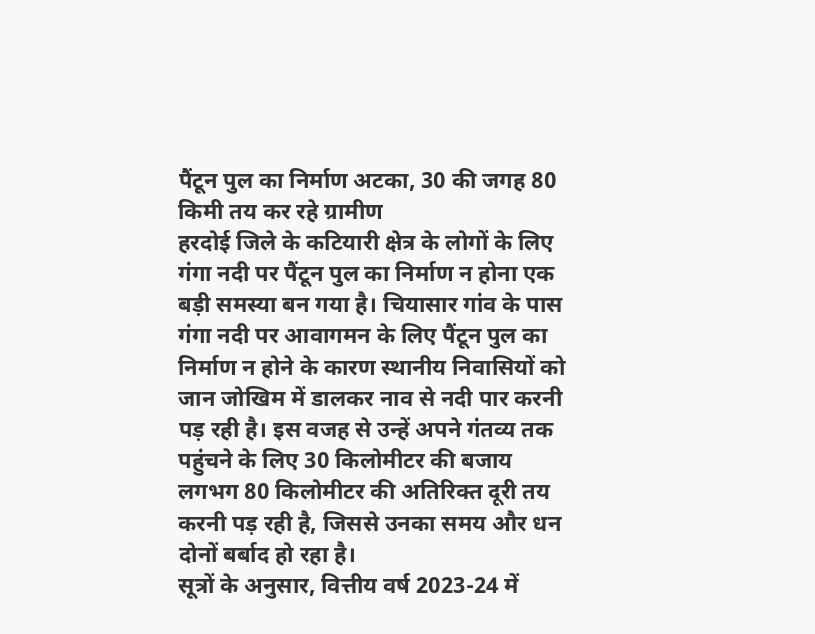पैंटून पुल का निर्माण अटका, 30 की जगह 80 किमी तय कर रहे ग्रामीण
हरदोई जिले के कटियारी क्षेत्र के लोगों के लिए गंगा नदी पर पैंटून पुल का निर्माण न होना एक बड़ी समस्या बन गया है। चियासार गांव के पास गंगा नदी पर आवागमन के लिए पैंटून पुल का निर्माण न होने के कारण स्थानीय निवासियों को जान जोखिम में डालकर नाव से नदी पार करनी पड़ रही है। इस वजह से उन्हें अपने गंतव्य तक पहुंचने के लिए 30 किलोमीटर की बजाय लगभग 80 किलोमीटर की अतिरिक्त दूरी तय करनी पड़ रही है, जिससे उनका समय और धन दोनों बर्बाद हो रहा है।
सूत्रों के अनुसार, वित्तीय वर्ष 2023-24 में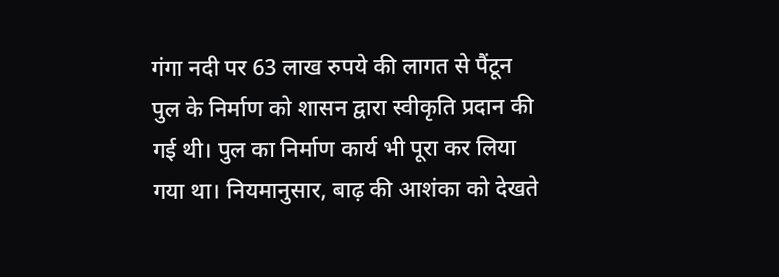गंगा नदी पर 63 लाख रुपये की लागत से पैंटून पुल के निर्माण को शासन द्वारा स्वीकृति प्रदान की गई थी। पुल का निर्माण कार्य भी पूरा कर लिया गया था। नियमानुसार, बाढ़ की आशंका को देखते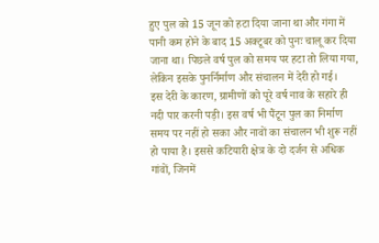हुए पुल को 15 जून को हटा दिया जाना था और गंगा में पानी कम होने के बाद 15 अक्टूबर को पुनः चालू कर दिया जाना था। पिछले वर्ष पुल को समय पर हटा तो लिया गया, लेकिन इसके पुनर्निर्माण और संचालन में देरी हो गई।
इस देरी के कारण, ग्रामीणों को पूरे वर्ष नाव के सहारे ही नदी पार करनी पड़ी। इस वर्ष भी पैंटून पुल का निर्माण समय पर नहीं हो सका और नावों का संचालन भी शुरू नहीं हो पाया है। इससे कटियारी क्षेत्र के दो दर्जन से अधिक गांवों, जिनमें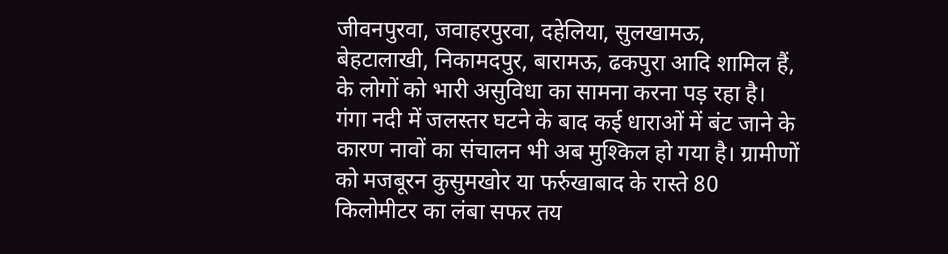जीवनपुरवा, जवाहरपुरवा, दहेलिया, सुलखामऊ, बेहटालाखी, निकामदपुर, बारामऊ, ढकपुरा आदि शामिल हैं, के लोगों को भारी असुविधा का सामना करना पड़ रहा है।
गंगा नदी में जलस्तर घटने के बाद कई धाराओं में बंट जाने के कारण नावों का संचालन भी अब मुश्किल हो गया है। ग्रामीणों को मजबूरन कुसुमखोर या फर्रुखाबाद के रास्ते 80 किलोमीटर का लंबा सफर तय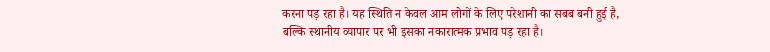करना पड़ रहा है। यह स्थिति न केवल आम लोगों के लिए परेशानी का सबब बनी हुई है, बल्कि स्थानीय व्यापार पर भी इसका नकारात्मक प्रभाव पड़ रहा है।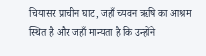चियासर प्राचीन घाट, जहाँ च्यवन ऋषि का आश्रम स्थित है और जहाँ मान्यता है कि उन्होंने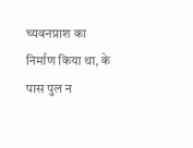च्यवनप्राश का निर्माण किया था, के पास पुल न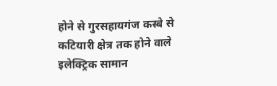होने से गुरसहायगंज कस्बे से कटियारी क्षेत्र तक होने वाले इलेक्ट्रिक सामान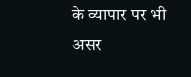के व्यापार पर भी असर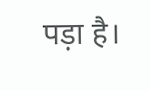पड़ा है।